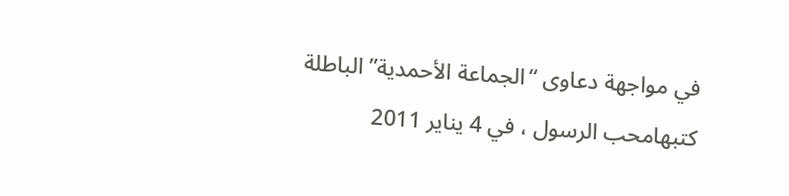في مواجهة دعاوى “الجماعة الأحمدية” الباطلة
كتبهامحب الرسول ، في 4 يناير 2011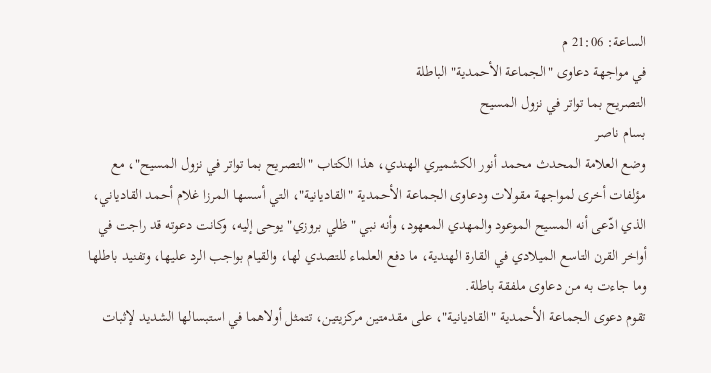الساعة: 21:06 م
في مواجهة دعاوى "الجماعة الأحمدية" الباطلة
التصريح بما تواتر في نزول المسيح
بسام ناصر
وضع العلامة المحدث محمد أنور الكشميري الهندي، هذا الكتاب "التصريح بما تواتر في نزول المسيح"، مع مؤلفات أخرى لمواجهة مقولات ودعاوى الجماعة الأحمدية "القاديانية"، التي أسسها المرزا غلام أحمد القادياني، الذي ادّعى أنه المسيح الموعود والمهدي المعهود، وأنه نبي "ظلي بروزي" يوحى إليه، وكانت دعوته قد راجت في أواخر القرن التاسع الميلادي في القارة الهندية، ما دفع العلماء للتصدي لها، والقيام بواجب الرد عليها، وتفنيد باطلها وما جاءت به من دعاوى ملفقة باطلة.
تقوم دعوى الجماعة الأحمدية "القاديانية"، على مقدمتين مركزيتين، تتمثل أولاهما في استبسالها الشديد لإثبات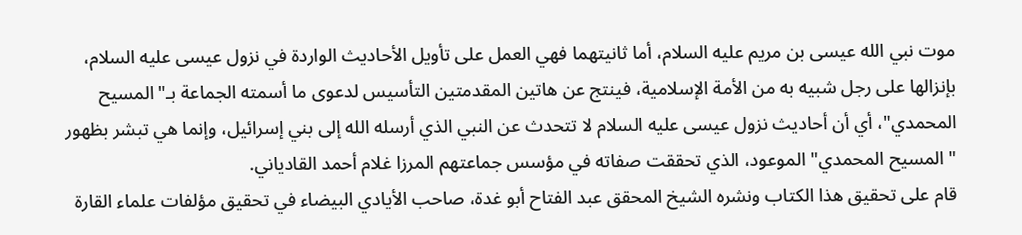موت نبي الله عيسى بن مريم عليه السلام، أما ثانيتهما فهي العمل على تأويل الأحاديث الواردة في نزول عيسى عليه السلام، بإنزالها على رجل شبيه به من الأمة الإسلامية، فينتج عن هاتين المقدمتين التأسيس لدعوى ما أسمته الجماعة بـ"المسيح المحمدي"، أي أن أحاديث نزول عيسى عليه السلام لا تتحدث عن النبي الذي أرسله الله إلى بني إسرائيل، وإنما هي تبشر بظهور "المسيح المحمدي" الموعود، الذي تحققت صفاته في مؤسس جماعتهم المرزا غلام أحمد القادياني.
قام على تحقيق هذا الكتاب ونشره الشيخ المحقق عبد الفتاح أبو غدة، صاحب الأيادي البيضاء في تحقيق مؤلفات علماء القارة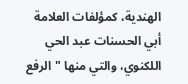الهندية، كمؤلفات العلامة أبي الحسنات عبد الحي اللكنوي، والتي منها "الرفع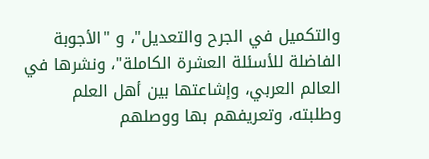والتكميل في الجرح والتعديل"، و "الأجوبة الفاضلة للأسئلة العشرة الكاملة"، ونشرها في العالم العربي، وإشاعتها بين أهل العلم وطلبته، وتعريفهم بها ووصلهم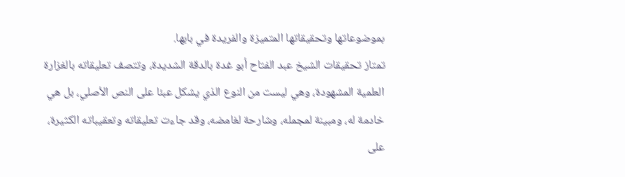بموضوعاتها وتحقيقاتها المتميزة والفريدة في بابها.
تمتاز تحقيقات الشيخ عبد الفتاح أبو غدة بالدقة الشديدة، وتتصف تعليقاته بالغزارة العلمية المشهودة، وهي ليست من النوع الذي يشكل عبئا على النص الأصلي، بل هي خادمة له، ومبينة لمجمله، وشارحة لغامضه، وقد جاءت تعليقاته وتعقيباته الكثيرة، على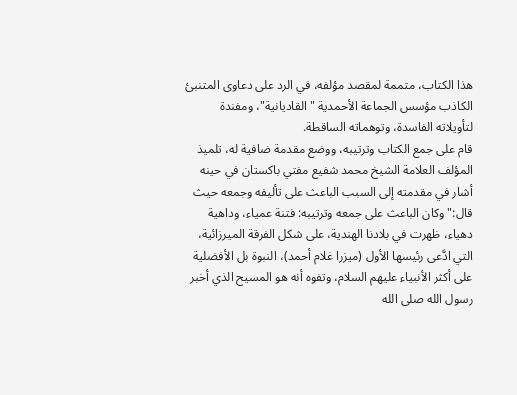هذا الكتاب، متممة لمقصد مؤلفه، في الرد على دعاوى المتنبئ الكاذب مؤسس الجماعة الأحمدية "القاديانية"، ومفندة لتأويلاته الفاسدة، وتوهماته الساقطة.
قام على جمع الكتاب وترتيبه، ووضع مقدمة ضافية له، تلميذ المؤلف العلامة الشيخ محمد شفيع مفتي باكستان في حينه أشار في مقدمته إلى السبب الباعث على تأليفه وجمعه حيث قال:"وكان الباعث على جمعه وترتيبه: فتنة عمياء، وداهية دهياء، ظهرت في بلادنا الهندية، على شكل الفرقة الميرزائية، التي ادَّعى رئيسها الأول (ميزرا غلام أحمد)، النبوة بل الأفضلية على أكثر الأنبياء عليهم السلام، وتفوه أنه هو المسيح الذي أخبر رسول الله صلى الله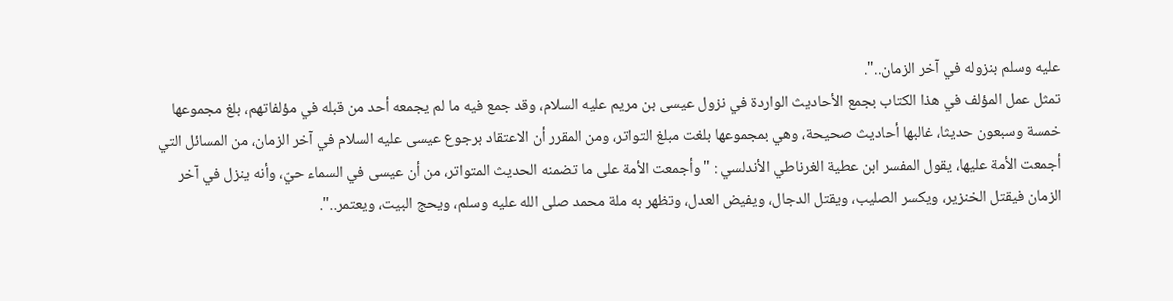عليه وسلم بنزوله في آخر الزمان..".
تمثل عمل المؤلف في هذا الكتاب بجمع الأحاديث الواردة في نزول عيسى بن مريم عليه السلام، وقد جمع فيه ما لم يجمعه أحد من قبله في مؤلفاتهم، بلغ مجموعها خمسة وسبعون حديثا، غالبها أحاديث صحيحة، وهي بمجموعها بلغت مبلغ التواتر، ومن المقرر أن الاعتقاد برجوع عيسى عليه السلام في آخر الزمان، من المسائل التي أجمعت الأمة عليها، يقول المفسر ابن عطية الغرناطي الأندلسي : "وأجمعت الأمة على ما تضمنه الحديث المتواتر، من أن عيسى في السماء حيّ، وأنه ينزل في آخر الزمان فيقتل الخنزير، ويكسر الصليب، ويقتل الدجال، ويفيض العدل، وتظهر به ملة محمد صلى الله عليه وسلم، ويحج البيت، ويعتمر..".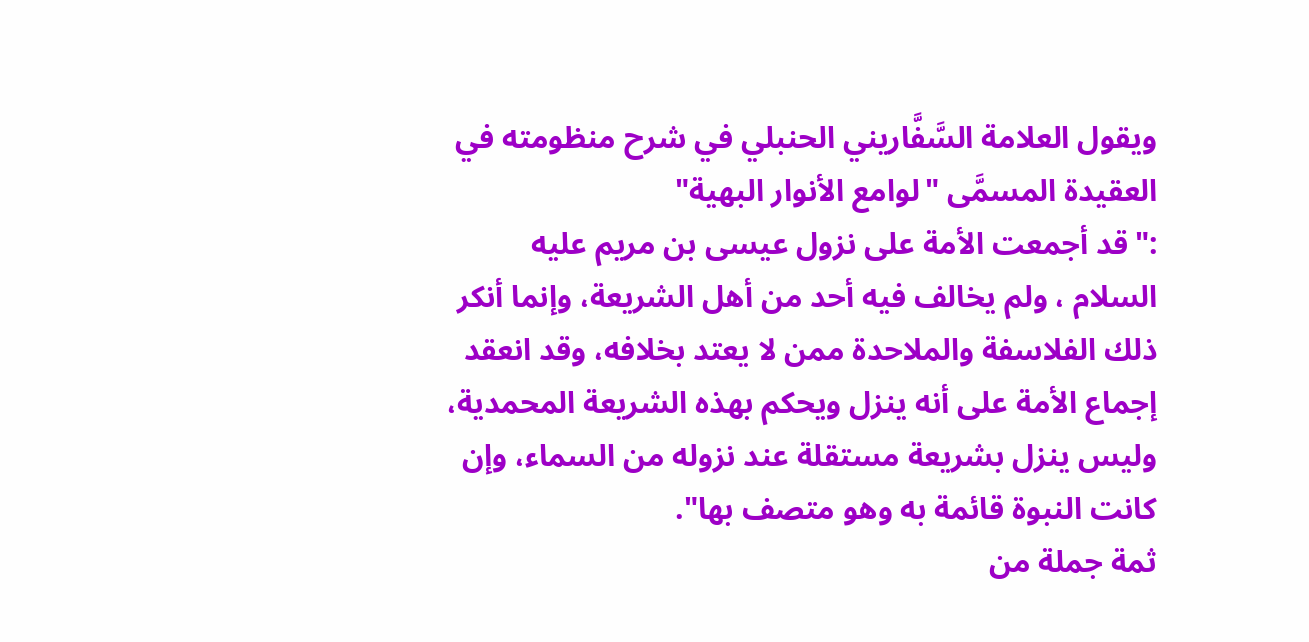ويقول العلامة السَّفَّاريني الحنبلي في شرح منظومته في العقيدة المسمَّى "لوامع الأنوار البهية"
:"قد أجمعت الأمة على نزول عيسى بن مريم عليه السلام ، ولم يخالف فيه أحد من أهل الشريعة، وإنما أنكر ذلك الفلاسفة والملاحدة ممن لا يعتد بخلافه، وقد انعقد إجماع الأمة على أنه ينزل ويحكم بهذه الشريعة المحمدية، وليس ينزل بشريعة مستقلة عند نزوله من السماء، وإن كانت النبوة قائمة به وهو متصف بها".
ثمة جملة من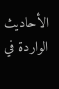الأحاديث الواردة في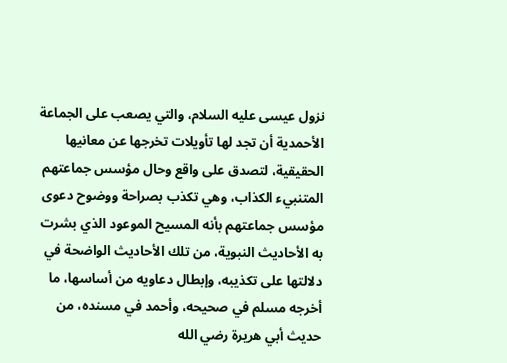نزول عيسى عليه السلام، والتي يصعب على الجماعة الأحمدية أن تجد لها تأويلات تخرجها عن معانيها الحقيقية، لتصدق على واقع وحال مؤسس جماعتهم المتنبيء الكذاب، وهي تكذب بصراحة ووضوح دعوى مؤسس جماعتهم بأنه المسيح الموعود الذي بشرت به الأحاديث النبوية، من تلك الأحاديث الواضحة في دلالتها على تكذيبه، وإبطال دعاويه من أساسها، ما أخرجه مسلم في صحيحه، وأحمد في مسنده، من حديث أبي هريرة رضي الله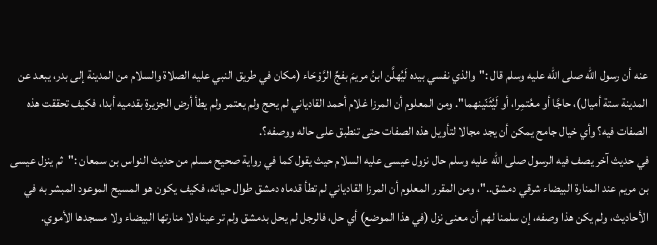عنه أن رسول الله صلى الله عليه وسلم قال :"والذي نفسي بيده لَيُهلَّن ابنُ مريمَ بفجِّ الرَّوْحَاء (مكان في طريق النبي عليه الصلاة والسلام من المدينة إلى بدر، يبعد عن المدينة ستة أميال)، حاجَّا أو معُتمِرا، أو لَيُثَنّينهما". ومن المعلوم أن المرزا غلام أحمد القادياني لم يحج ولم يعتمر ولم يطأ أرض الجزيرة بقدميه أبدا، فكيف تحققت هذه الصفات فيه؟ وأي خيال جامح يمكن أن يجد مجالا لتأويل هذه الصفات حتى تنطبق على حاله ووصفه؟.
في حديث آخر يصف فيه الرسول صلى الله عليه وسلم حال نزول عيسى عليه السلام حيث يقول كما في رواية صحيح مسلم من حديث النواس بن سمعان :"ثم ينزل عيسى بن مريم عند المنارة البيضاء شرقي دمشق.."، ومن المقرر المعلوم أن المرزا القادياني لم تطأ قدماه دمشق طوال حياته، فكيف يكون هو المسيح الموعود المبشر به في الأحاديث، ولم يكن هذا وصفه، إن سلمنا لهم أن معنى نزل (في هذا الموضع) أي حل، فالرجل لم يحل بدمشق ولم تر عيناه لا منارتها البيضاء ولا مسجدها الأموي.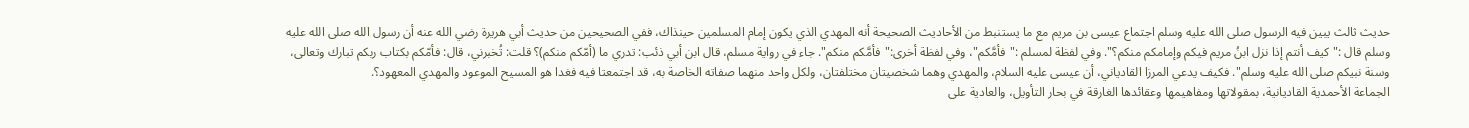حديث ثالث يبين فيه الرسول صلى الله عليه وسلم اجتماع عيسى بن مريم مع ما يستنبط من الأحاديث الصحيحة أنه المهدي الذي يكون إمام المسلمين حينذاك، ففي الصحيحين من حديث أبي هريرة رضي الله عنه أن رسول الله صلى الله عليه وسلم قال :"كيف أنتم إذا نزل ابنُ مريم فيكم وإمامكم منكم؟". وفي لفظة لمسلم :"فأمَّكم"، وفي لفظة أخرى:"فأمَّكم منكم". جاء في رواية مسلم، قال ابن أبي ذئب: تدري ما (أمّكم منكم)؟ قلت: تُخبرني، قال: فأمّكم بكتاب ربكم تبارك وتعالى، وسنة نبيكم صلى الله عليه وسلم". فكيف يدعي المرزا القادياني، أن عيسى عليه السلام، والمهدي وهما شخصيتان مختلفتان، ولكل واحد منهما صفاته الخاصة به، قد اجتمعتا فيه فغدا هو المسيح الموعود والمهدي المعهود؟.
الجماعة الأحمدية القاديانية، بمقولاتها ومفاهيمها وعقائدها الغارقة في بحار التأويل، والعادية على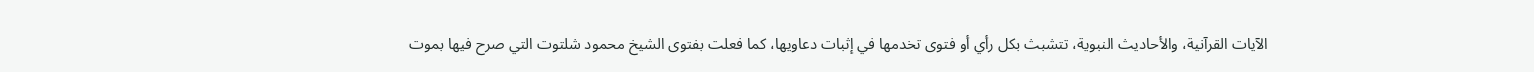الآيات القرآنية، والأحاديث النبوية، تتشبث بكل رأي أو فتوى تخدمها في إثبات دعاويها، كما فعلت بفتوى الشيخ محمود شلتوت التي صرح فيها بموت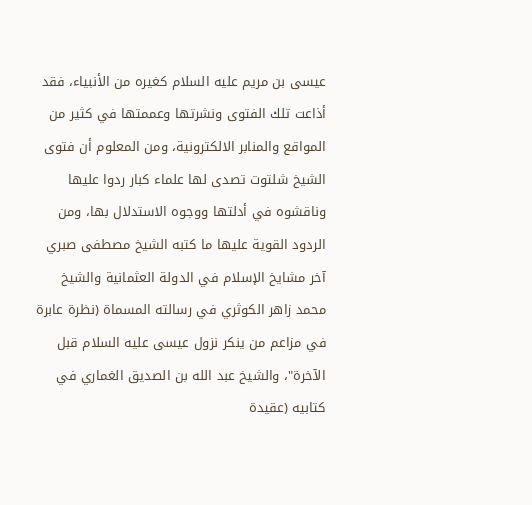عيسى بن مريم عليه السلام كغيره من الأنبياء، فقد أذاعت تلك الفتوى ونشرتها وعممتها في كثير من المواقع والمنابر الالكترونية، ومن المعلوم أن فتوى الشيخ شلتوت تصدى لها علماء كبار ردوا عليها وناقشوه في أدلتها ووجوه الاستدلال بها، ومن الردود القوية عليها ما كتبه الشيخ مصطفى صبري آخر مشايخ الإسلام في الدولة العثمانية والشيخ محمد زاهر الكوثري في رسالته المسماة (نظرة عابرة في مزاعم من ينكر نزول عيسى عليه السلام قبل الآخرة"، والشيخ عبد الله بن الصديق الغماري في كتابيه (عقيدة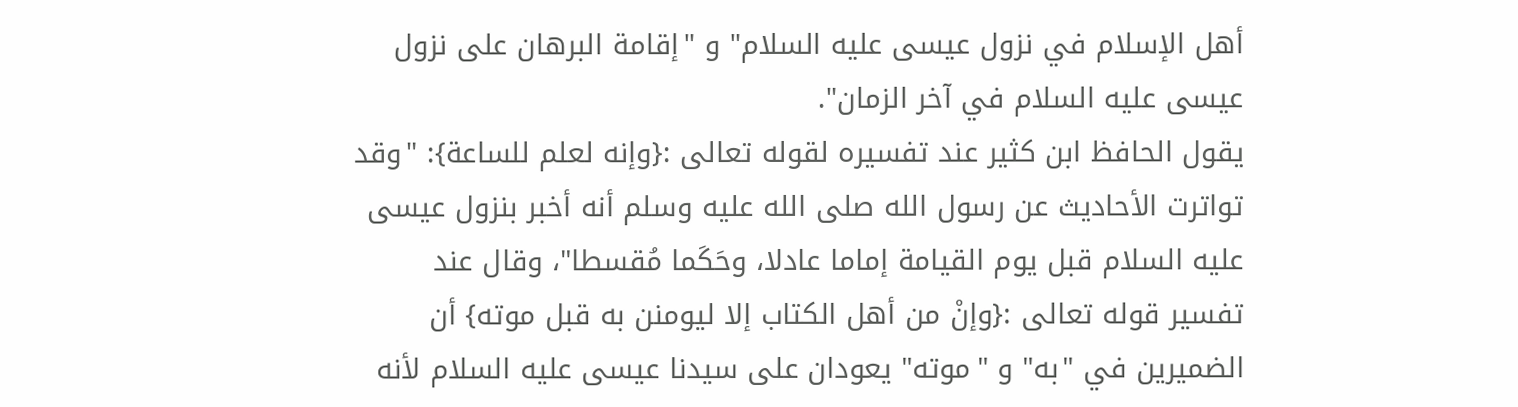أهل الإسلام في نزول عيسى عليه السلام" و "إقامة البرهان على نزول عيسى عليه السلام في آخر الزمان".
يقول الحافظ ابن كثير عند تفسيره لقوله تعالى :{وإنه لعلم للساعة}: "وقد تواترت الأحاديث عن رسول الله صلى الله عليه وسلم أنه أخبر بنزول عيسى عليه السلام قبل يوم القيامة إماما عادلا، وحَكَما مُقسطا"، وقال عند تفسير قوله تعالى :{وإنْ من أهل الكتاب إلا ليومنن به قبل موته} أن الضميرين في "به" و "موته" يعودان على سيدنا عيسى عليه السلام لأنه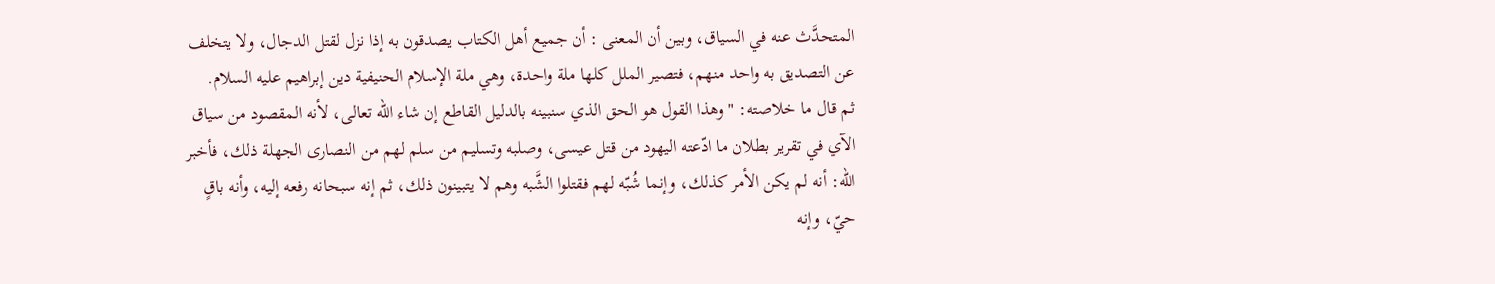المتحدَّث عنه في السياق، وبين أن المعنى : أن جميع أهل الكتاب يصدقون به إذا نزل لقتل الدجال، ولا يتخلف عن التصديق به واحد منهم، فتصير الملل كلها ملة واحدة، وهي ملة الإسلام الحنيفية دين إبراهيم عليه السلام.
ثم قال ما خلاصته: "وهذا القول هو الحق الذي سنبينه بالدليل القاطع إن شاء الله تعالى، لأنه المقصود من سياق الآي في تقرير بطلان ما ادّعته اليهود من قتل عيسى، وصلبه وتسليم من سلم لهم من النصارى الجهلة ذلك، فأخبر الله: أنه لم يكن الأمر كذلك، وإنما شُبّه لهم فقتلوا الشَّبه وهم لا يتبينون ذلك، ثم إنه سبحانه رفعه إليه، وأنه باقٍ حيّ، وإنه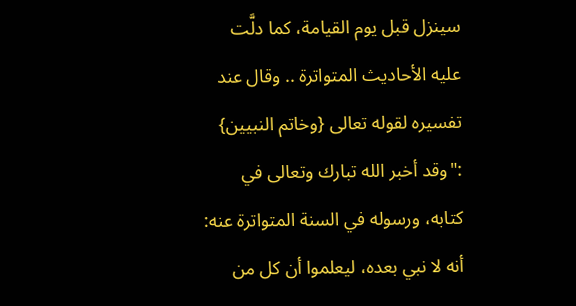سينزل قبل يوم القيامة، كما دلَّت عليه الأحاديث المتواترة .. وقال عند تفسيره لقوله تعالى {وخاتم النبيين} :"وقد أخبر الله تبارك وتعالى في كتابه، ورسوله في السنة المتواترة عنه: أنه لا نبي بعده، ليعلموا أن كل من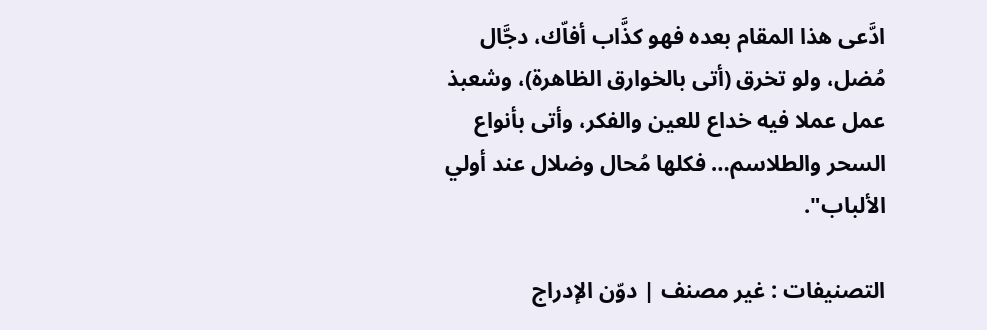ادَّعى هذا المقام بعده فهو كذَّاب أفاّك، دجَّال مُضل، ولو تخرق (أتى بالخوارق الظاهرة)، وشعبذ عمل عملا فيه خداع للعين والفكر، وأتى بأنواع السحر والطلاسم… فكلها مُحال وضلال عند أولي الألباب".

التصنيفات : غير مصنف | دوّن الإدراج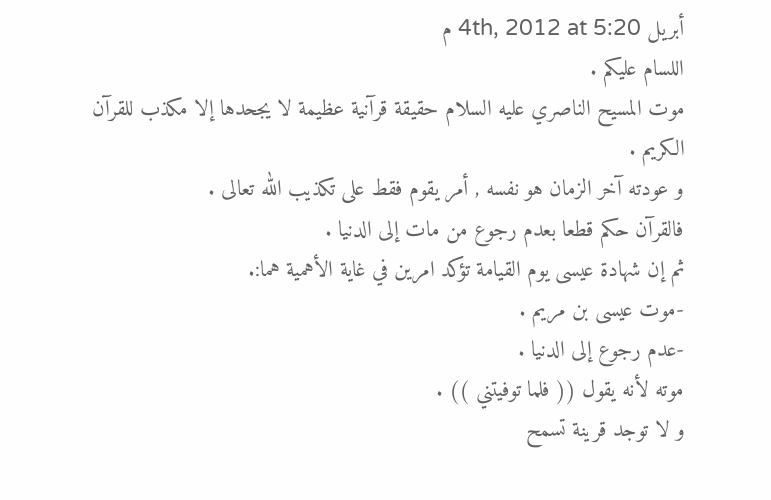أبريل 4th, 2012 at 5:20 م
اللسام عليكم .
موت المسيح الناصري عليه السلام حقيقة قرآنية عظيمة لا يجحدها إلا مكذب للقرآن الكريم .
و عودته آخر الزمان هو نفسه , أمر يقوم فقط على تكذيب الله تعالى .
فالقرآن حكم قطعا بعدم رجوع من مات إلى الدنيا .
ثم إن شهادة عيسى يوم القيامة تؤكد امرين في غاية الأهمية هما:.
-موت عيسى بن مريم .
-عدم رجوع إلى الدنيا .
موته لأنه يقول (( فلما توفيتني )) .
و لا توجد قرينة تسمح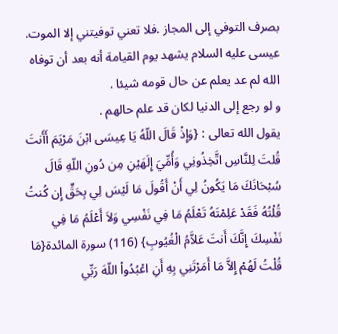بصرف التوفي إلى المجاز .فلا تعني توفيتني إلا الموت.
عيسى عليه السلام يشهد يوم القيامة أنه بعد أن توفاه الله لم عد يعلم عن حال قومه شيئا .
و لو رجع إلى الدنيا لكان قد علم حالهم .
يقول الله تعالى : {وَإِذْ قَالَ اللّهُ يَا عِيسَى ابْنَ مَرْيَمَ أَأَنتَ قُلتَ لِلنَّاسِ اتَّخِذُونِي وَأُمِّيَ إِلَهَيْنِ مِن دُونِ اللّهِ قَالَ سُبْحَانَكَ مَا يَكُونُ لِي أَنْ أَقُولَ مَا لَيْسَ لِي بِحَقٍّ إِن كُنتُ قُلْتُهُ فَقَدْ عَلِمْتَهُ تَعْلَمُ مَا فِي نَفْسِي وَلاَ أَعْلَمُ مَا فِي نَفْسِكَ إِنَّكَ أَنتَ عَلاَّمُ الْغُيُوبِ} (116) سورة المائدة{مَا قُلْتُ لَهُمْ إِلاَّ مَا أَمَرْتَنِي بِهِ أَنِ اعْبُدُواْ اللّهَ رَبِّي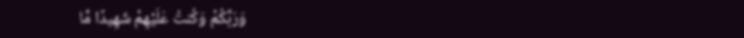وَرَبَّكُمْ وَكُنتُ عَلَيْهِمْ شَهِيدًا مَّا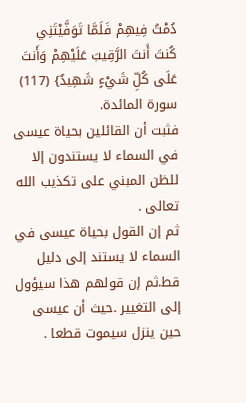دُمْتُ فِيهِمْ فَلَمَّا تَوَفَّيْتَنِي كُنتَ أَنتَ الرَّقِيبَ عَلَيْهِمْ وَأَنتَ عَلَى كُلِّ شَيْءٍ شَهِيدٌ} (117) سورة المائدة.
فثبت أن القائلين بحياة عيسى في السماء لا يستندون إلا للظن المبني على تكذيب الله تعالى .
ثم إن القول بحياة عيسى في السماء لا يستند إلى دليل قط.ثم إن قولهم هذا سيؤول إلى التغيير .حيث أن عيسى حين ينزل سيموت قطعا .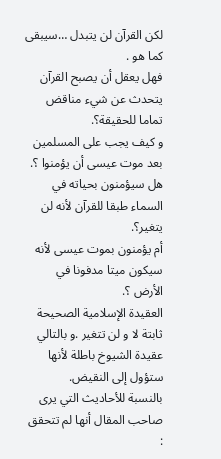لكن القرآن لن يتبدل …سيبقى كما هو .
فهل يعقل أن يصبح القرآن يتحدث عن شيء مناقض تماما للحقيقة؟.
و كيف يجب على المسلمين بعد موت عيسى أن يؤمنوا ؟.
هل سيؤمنون بحياته في السماء طبقا للقرآن لأنه لن يتغير؟.
أم يؤمنون بموت عيسى لأنه سيكون ميتا مدفونا في الأرض ؟.
العقيدة الإسلامية الصحيحة ثابتة لا و لن تتغير .و بالتالي عقيدة الشيوخ باطلة لأنها ستؤول إلى النقيض.
بالنسبة للأحاديث التي يرى صاحب المقال أنها لم تتحقق :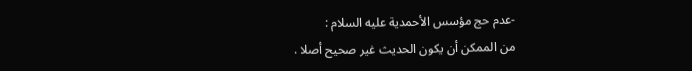-عدم حج مؤسس الأحمدية عليه السلام :
من الممكن أن يكون الحديث غير صحيح أصلا .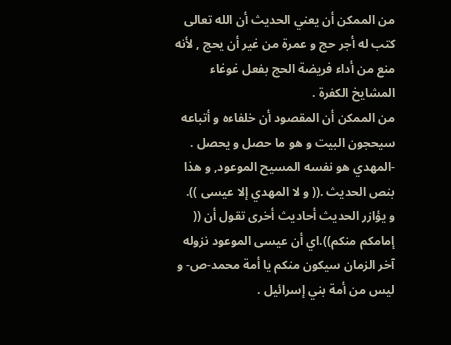من الممكن أن يعني الحديث أن الله تعالى كتب له أجر حج و عمرة من غير أن يحج , لأنه منع من أداء فريضة الحج بفعل غوغاء المشايخ الكفرة .
من الممكن أن المقصود أن خلفاءه و أتباعه سيحجون البيت و هو ما حصل و يحصل .
-المهدي هو نفسه المسيح الموعود, و هذا بنص الحديث .(( و لا المهدي إلا عيسى )).
و يؤازر الحديث أحاديث أخرى تقول أن (( إمامكم منكم)).اي أن عيسى الموعود نزوله آخر الزمان سيكون منكم يا أمة محمد-ص- و ليس من أمة بني إسرائيل .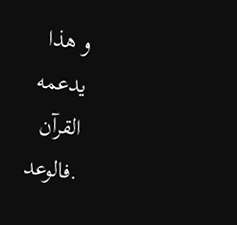و هذا يدعمه القرآن .فالوعد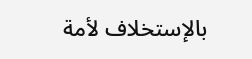بالإستخلاف لأمة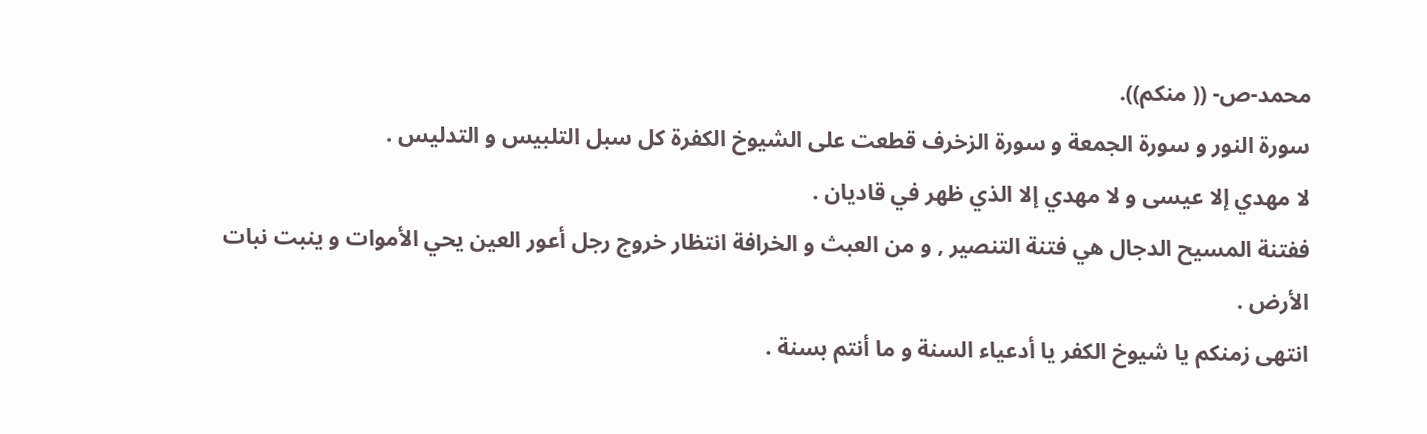محمد-ص- (( منكم)).
سورة النور و سورة الجمعة و سورة الزخرف قطعت على الشيوخ الكفرة كل سبل التلبيس و التدليس .
لا مهدي إلا عيسى و لا مهدي إلا الذي ظهر في قاديان .
ففتنة المسيح الدجال هي فتنة التنصير , و من العبث و الخرافة انتظار خروج رجل أعور العين يحي الأموات و ينبت نبات الأرض .
انتهى زمنكم يا شيوخ الكفر يا أدعياء السنة و ما أنتم بسنة .